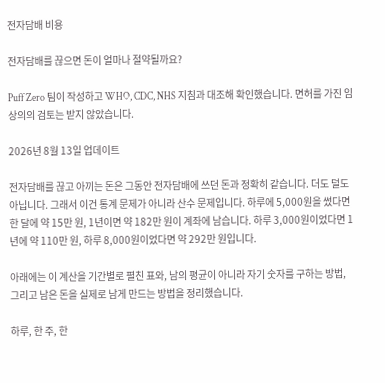전자담배 비용

전자담배를 끊으면 돈이 얼마나 절약될까요?

Puff Zero 팀이 작성하고 WHO, CDC, NHS 지침과 대조해 확인했습니다. 면허를 가진 임상의의 검토는 받지 않았습니다.

2026년 8월 13일 업데이트

전자담배를 끊고 아끼는 돈은 그동안 전자담배에 쓰던 돈과 정확히 같습니다. 더도 덜도 아닙니다. 그래서 이건 통계 문제가 아니라 산수 문제입니다. 하루에 5,000원을 썼다면 한 달에 약 15만 원, 1년이면 약 182만 원이 계좌에 남습니다. 하루 3,000원이었다면 1년에 약 110만 원, 하루 8,000원이었다면 약 292만 원입니다.

아래에는 이 계산을 기간별로 펼친 표와, 남의 평균이 아니라 자기 숫자를 구하는 방법, 그리고 남은 돈을 실제로 남게 만드는 방법을 정리했습니다.

하루, 한 주, 한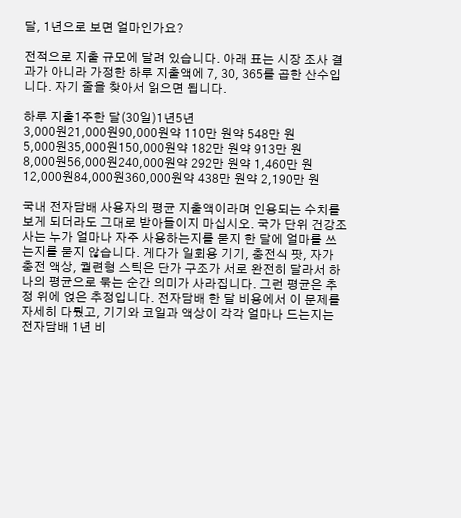달, 1년으로 보면 얼마인가요?

전적으로 지출 규모에 달려 있습니다. 아래 표는 시장 조사 결과가 아니라 가정한 하루 지출액에 7, 30, 365를 곱한 산수입니다. 자기 줄을 찾아서 읽으면 됩니다.

하루 지출1주한 달(30일)1년5년
3,000원21,000원90,000원약 110만 원약 548만 원
5,000원35,000원150,000원약 182만 원약 913만 원
8,000원56,000원240,000원약 292만 원약 1,460만 원
12,000원84,000원360,000원약 438만 원약 2,190만 원

국내 전자담배 사용자의 평균 지출액이라며 인용되는 수치를 보게 되더라도 그대로 받아들이지 마십시오. 국가 단위 건강조사는 누가 얼마나 자주 사용하는지를 묻지 한 달에 얼마를 쓰는지를 묻지 않습니다. 게다가 일회용 기기, 충전식 팟, 자가 충전 액상, 궐련형 스틱은 단가 구조가 서로 완전히 달라서 하나의 평균으로 묶는 순간 의미가 사라집니다. 그런 평균은 추정 위에 얹은 추정입니다. 전자담배 한 달 비용에서 이 문제를 자세히 다뤘고, 기기와 코일과 액상이 각각 얼마나 드는지는 전자담배 1년 비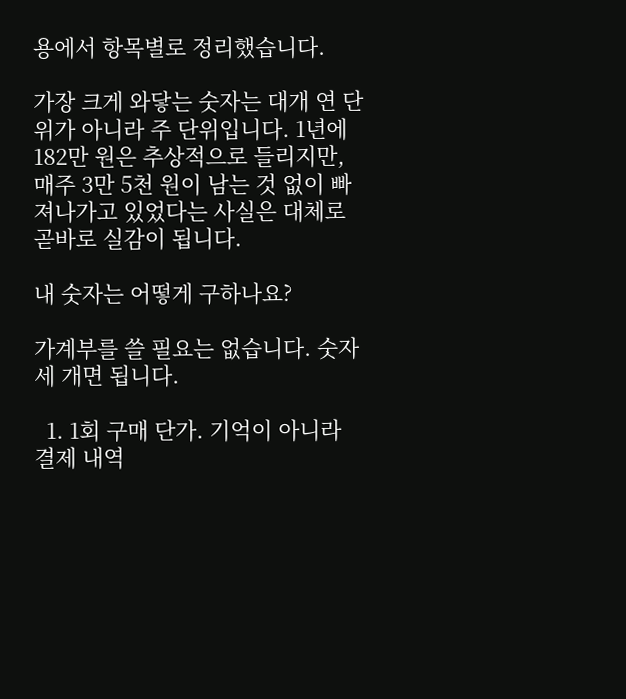용에서 항목별로 정리했습니다.

가장 크게 와닿는 숫자는 대개 연 단위가 아니라 주 단위입니다. 1년에 182만 원은 추상적으로 들리지만, 매주 3만 5천 원이 남는 것 없이 빠져나가고 있었다는 사실은 대체로 곧바로 실감이 됩니다.

내 숫자는 어떻게 구하나요?

가계부를 쓸 필요는 없습니다. 숫자 세 개면 됩니다.

  1. 1회 구매 단가. 기억이 아니라 결제 내역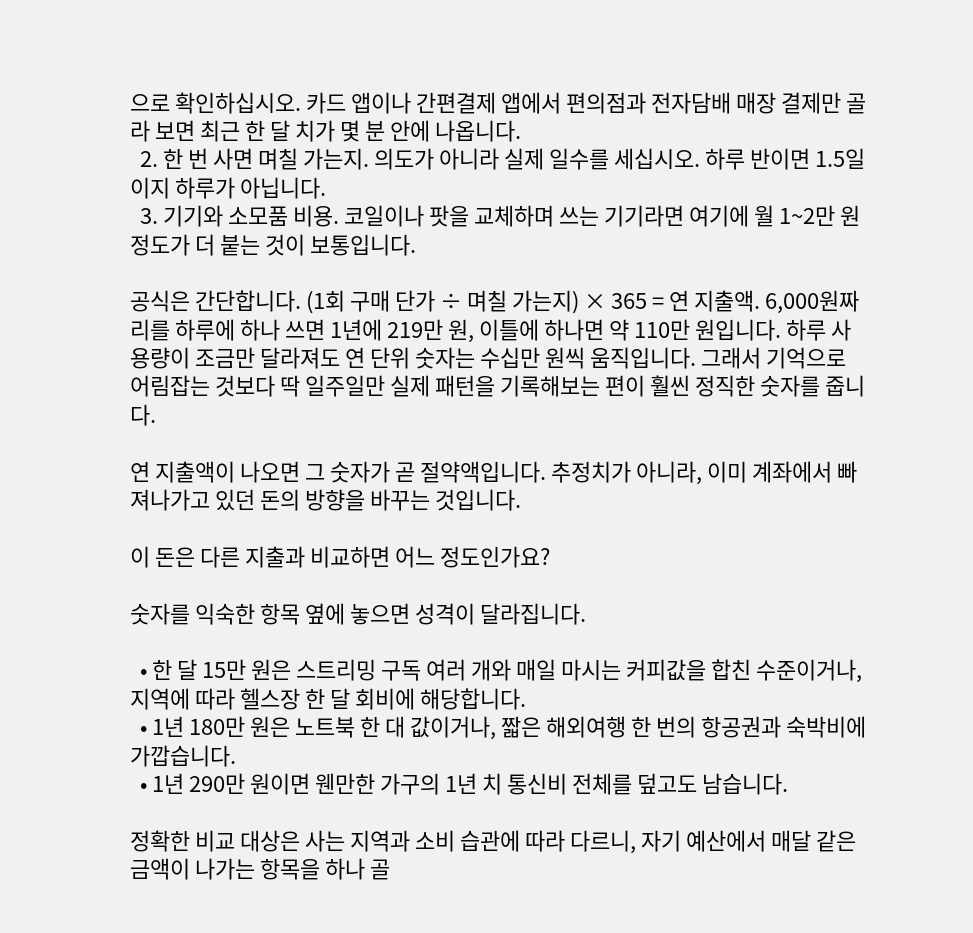으로 확인하십시오. 카드 앱이나 간편결제 앱에서 편의점과 전자담배 매장 결제만 골라 보면 최근 한 달 치가 몇 분 안에 나옵니다.
  2. 한 번 사면 며칠 가는지. 의도가 아니라 실제 일수를 세십시오. 하루 반이면 1.5일이지 하루가 아닙니다.
  3. 기기와 소모품 비용. 코일이나 팟을 교체하며 쓰는 기기라면 여기에 월 1~2만 원 정도가 더 붙는 것이 보통입니다.

공식은 간단합니다. (1회 구매 단가 ÷ 며칠 가는지) × 365 = 연 지출액. 6,000원짜리를 하루에 하나 쓰면 1년에 219만 원, 이틀에 하나면 약 110만 원입니다. 하루 사용량이 조금만 달라져도 연 단위 숫자는 수십만 원씩 움직입니다. 그래서 기억으로 어림잡는 것보다 딱 일주일만 실제 패턴을 기록해보는 편이 훨씬 정직한 숫자를 줍니다.

연 지출액이 나오면 그 숫자가 곧 절약액입니다. 추정치가 아니라, 이미 계좌에서 빠져나가고 있던 돈의 방향을 바꾸는 것입니다.

이 돈은 다른 지출과 비교하면 어느 정도인가요?

숫자를 익숙한 항목 옆에 놓으면 성격이 달라집니다.

  • 한 달 15만 원은 스트리밍 구독 여러 개와 매일 마시는 커피값을 합친 수준이거나, 지역에 따라 헬스장 한 달 회비에 해당합니다.
  • 1년 180만 원은 노트북 한 대 값이거나, 짧은 해외여행 한 번의 항공권과 숙박비에 가깝습니다.
  • 1년 290만 원이면 웬만한 가구의 1년 치 통신비 전체를 덮고도 남습니다.

정확한 비교 대상은 사는 지역과 소비 습관에 따라 다르니, 자기 예산에서 매달 같은 금액이 나가는 항목을 하나 골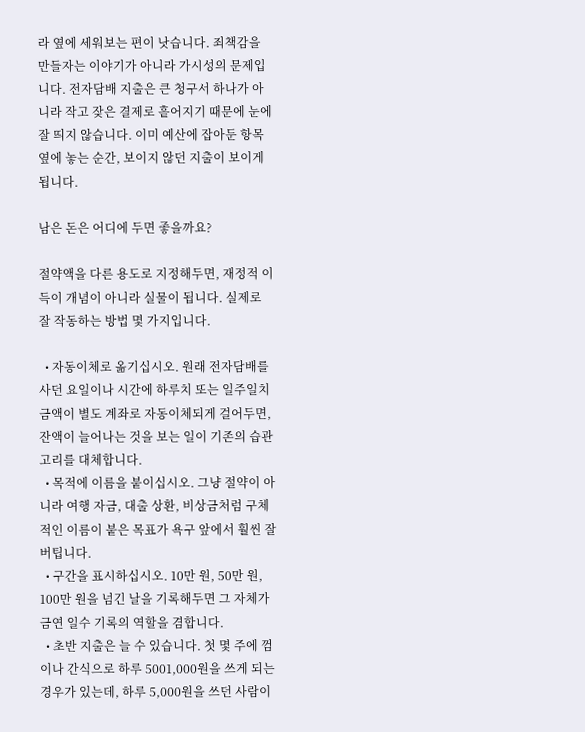라 옆에 세워보는 편이 낫습니다. 죄책감을 만들자는 이야기가 아니라 가시성의 문제입니다. 전자담배 지출은 큰 청구서 하나가 아니라 작고 잦은 결제로 흩어지기 때문에 눈에 잘 띄지 않습니다. 이미 예산에 잡아둔 항목 옆에 놓는 순간, 보이지 않던 지출이 보이게 됩니다.

남은 돈은 어디에 두면 좋을까요?

절약액을 다른 용도로 지정해두면, 재정적 이득이 개념이 아니라 실물이 됩니다. 실제로 잘 작동하는 방법 몇 가지입니다.

  • 자동이체로 옮기십시오. 원래 전자담배를 사던 요일이나 시간에 하루치 또는 일주일치 금액이 별도 계좌로 자동이체되게 걸어두면, 잔액이 늘어나는 것을 보는 일이 기존의 습관 고리를 대체합니다.
  • 목적에 이름을 붙이십시오. 그냥 절약이 아니라 여행 자금, 대출 상환, 비상금처럼 구체적인 이름이 붙은 목표가 욕구 앞에서 훨씬 잘 버팁니다.
  • 구간을 표시하십시오. 10만 원, 50만 원, 100만 원을 넘긴 날을 기록해두면 그 자체가 금연 일수 기록의 역할을 겸합니다.
  • 초반 지출은 늘 수 있습니다. 첫 몇 주에 껌이나 간식으로 하루 5001,000원을 쓰게 되는 경우가 있는데, 하루 5,000원을 쓰던 사람이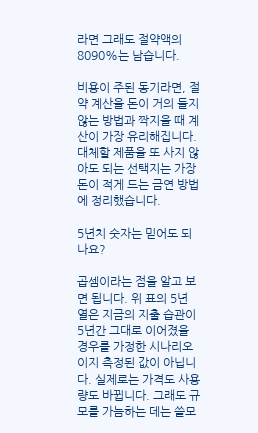라면 그래도 절약액의 8090%는 남습니다.

비용이 주된 동기라면, 절약 계산을 돈이 거의 들지 않는 방법과 짝지을 때 계산이 가장 유리해집니다. 대체할 제품을 또 사지 않아도 되는 선택지는 가장 돈이 적게 드는 금연 방법에 정리했습니다.

5년치 숫자는 믿어도 되나요?

곱셈이라는 점을 알고 보면 됩니다. 위 표의 5년 열은 지금의 지출 습관이 5년간 그대로 이어졌을 경우를 가정한 시나리오이지 측정된 값이 아닙니다. 실제로는 가격도 사용량도 바뀝니다. 그래도 규모를 가늠하는 데는 쓸모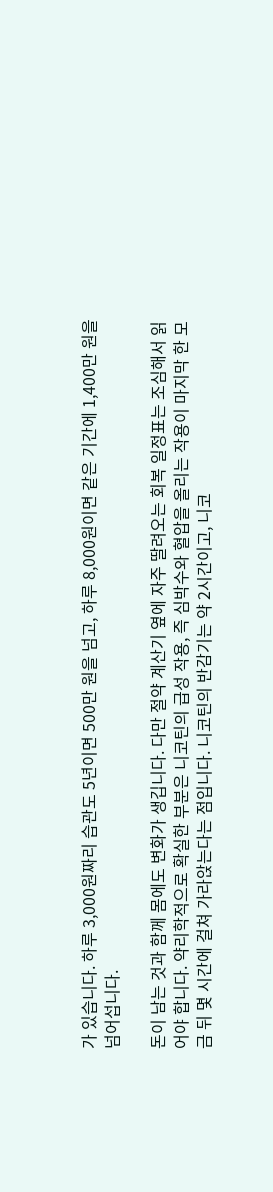가 있습니다. 하루 3,000원짜리 습관도 5년이면 500만 원을 넘고, 하루 8,000원이면 같은 기간에 1,400만 원을 넘어섭니다.

돈이 남는 것과 함께 몸에도 변화가 생깁니다. 다만 절약 계산기 옆에 자주 딸려오는 회복 일정표는 조심해서 읽어야 합니다. 약리학적으로 확실한 부분은 니코틴의 급성 작용, 즉 심박수와 혈압을 올리는 작용이 마지막 한 모금 뒤 몇 시간에 걸쳐 가라앉는다는 점입니다. 니코틴의 반감기는 약 2시간이고, 니코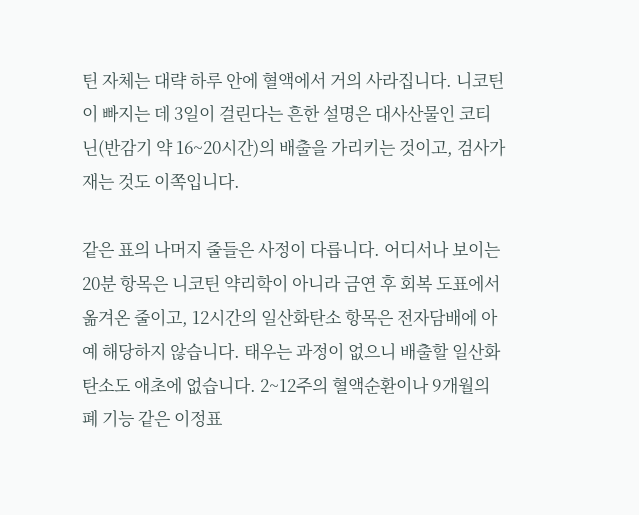틴 자체는 대략 하루 안에 혈액에서 거의 사라집니다. 니코틴이 빠지는 데 3일이 걸린다는 흔한 설명은 대사산물인 코티닌(반감기 약 16~20시간)의 배출을 가리키는 것이고, 검사가 재는 것도 이쪽입니다.

같은 표의 나머지 줄들은 사정이 다릅니다. 어디서나 보이는 20분 항목은 니코틴 약리학이 아니라 금연 후 회복 도표에서 옮겨온 줄이고, 12시간의 일산화탄소 항목은 전자담배에 아예 해당하지 않습니다. 태우는 과정이 없으니 배출할 일산화탄소도 애초에 없습니다. 2~12주의 혈액순환이나 9개월의 폐 기능 같은 이정표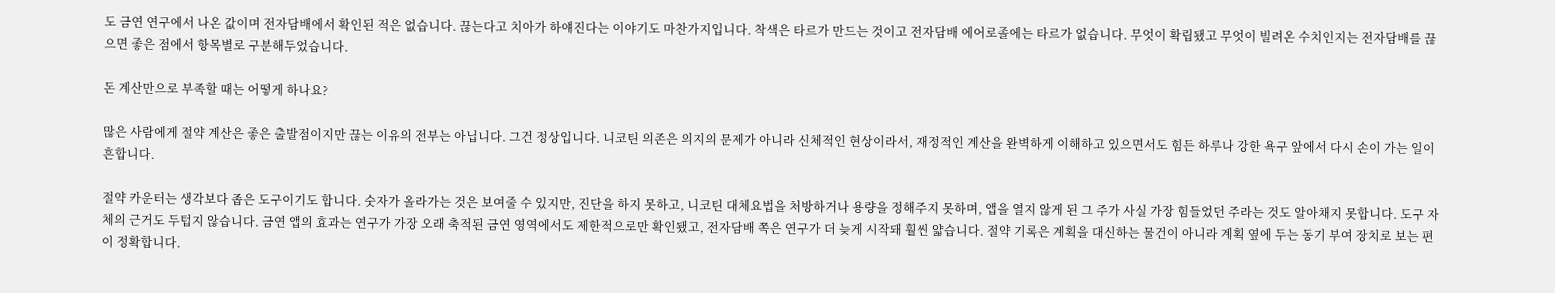도 금연 연구에서 나온 값이며 전자담배에서 확인된 적은 없습니다. 끊는다고 치아가 하얘진다는 이야기도 마찬가지입니다. 착색은 타르가 만드는 것이고 전자담배 에어로졸에는 타르가 없습니다. 무엇이 확립됐고 무엇이 빌려온 수치인지는 전자담배를 끊으면 좋은 점에서 항목별로 구분해두었습니다.

돈 계산만으로 부족할 때는 어떻게 하나요?

많은 사람에게 절약 계산은 좋은 출발점이지만 끊는 이유의 전부는 아닙니다. 그건 정상입니다. 니코틴 의존은 의지의 문제가 아니라 신체적인 현상이라서, 재정적인 계산을 완벽하게 이해하고 있으면서도 힘든 하루나 강한 욕구 앞에서 다시 손이 가는 일이 흔합니다.

절약 카운터는 생각보다 좁은 도구이기도 합니다. 숫자가 올라가는 것은 보여줄 수 있지만, 진단을 하지 못하고, 니코틴 대체요법을 처방하거나 용량을 정해주지 못하며, 앱을 열지 않게 된 그 주가 사실 가장 힘들었던 주라는 것도 알아채지 못합니다. 도구 자체의 근거도 두텁지 않습니다. 금연 앱의 효과는 연구가 가장 오래 축적된 금연 영역에서도 제한적으로만 확인됐고, 전자담배 쪽은 연구가 더 늦게 시작돼 훨씬 얇습니다. 절약 기록은 계획을 대신하는 물건이 아니라 계획 옆에 두는 동기 부여 장치로 보는 편이 정확합니다.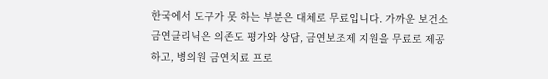한국에서 도구가 못 하는 부분은 대체로 무료입니다. 가까운 보건소 금연클리닉은 의존도 평가와 상담, 금연보조제 지원을 무료로 제공하고, 병의원 금연치료 프로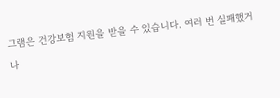그램은 건강보험 지원을 받을 수 있습니다. 여러 번 실패했거나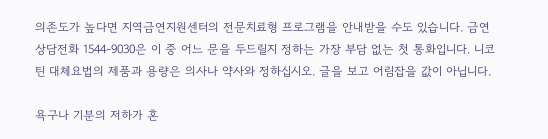의존도가 높다면 지역금연지원센터의 전문치료형 프로그램을 안내받을 수도 있습니다. 금연상담전화 1544-9030은 이 중 어느 문을 두드릴지 정하는 가장 부담 없는 첫 통화입니다. 니코틴 대체요법의 제품과 용량은 의사나 약사와 정하십시오. 글을 보고 어림잡을 값이 아닙니다.

욕구나 기분의 저하가 혼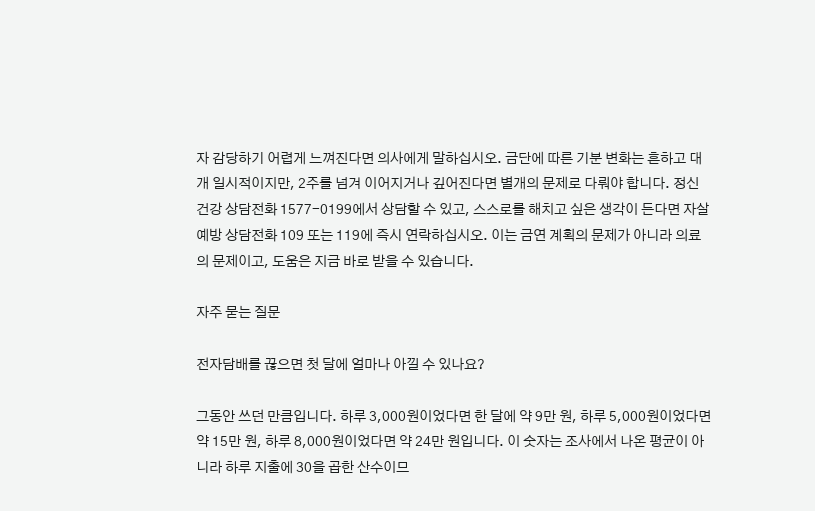자 감당하기 어렵게 느껴진다면 의사에게 말하십시오. 금단에 따른 기분 변화는 흔하고 대개 일시적이지만, 2주를 넘겨 이어지거나 깊어진다면 별개의 문제로 다뤄야 합니다. 정신건강 상담전화 1577-0199에서 상담할 수 있고, 스스로를 해치고 싶은 생각이 든다면 자살예방 상담전화 109 또는 119에 즉시 연락하십시오. 이는 금연 계획의 문제가 아니라 의료의 문제이고, 도움은 지금 바로 받을 수 있습니다.

자주 묻는 질문

전자담배를 끊으면 첫 달에 얼마나 아낄 수 있나요?

그동안 쓰던 만큼입니다. 하루 3,000원이었다면 한 달에 약 9만 원, 하루 5,000원이었다면 약 15만 원, 하루 8,000원이었다면 약 24만 원입니다. 이 숫자는 조사에서 나온 평균이 아니라 하루 지출에 30을 곱한 산수이므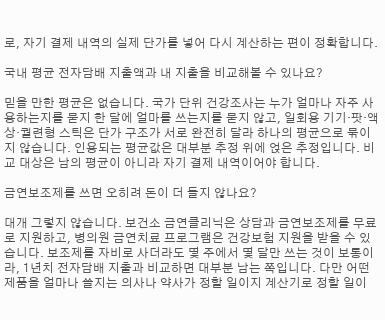로, 자기 결제 내역의 실제 단가를 넣어 다시 계산하는 편이 정확합니다.

국내 평균 전자담배 지출액과 내 지출을 비교해볼 수 있나요?

믿을 만한 평균은 없습니다. 국가 단위 건강조사는 누가 얼마나 자주 사용하는지를 묻지 한 달에 얼마를 쓰는지를 묻지 않고, 일회용 기기·팟·액상·궐련형 스틱은 단가 구조가 서로 완전히 달라 하나의 평균으로 묶이지 않습니다. 인용되는 평균값은 대부분 추정 위에 얹은 추정입니다. 비교 대상은 남의 평균이 아니라 자기 결제 내역이어야 합니다.

금연보조제를 쓰면 오히려 돈이 더 들지 않나요?

대개 그렇지 않습니다. 보건소 금연클리닉은 상담과 금연보조제를 무료로 지원하고, 병의원 금연치료 프로그램은 건강보험 지원을 받을 수 있습니다. 보조제를 자비로 사더라도 몇 주에서 몇 달만 쓰는 것이 보통이라, 1년치 전자담배 지출과 비교하면 대부분 남는 쪽입니다. 다만 어떤 제품을 얼마나 쓸지는 의사나 약사가 정할 일이지 계산기로 정할 일이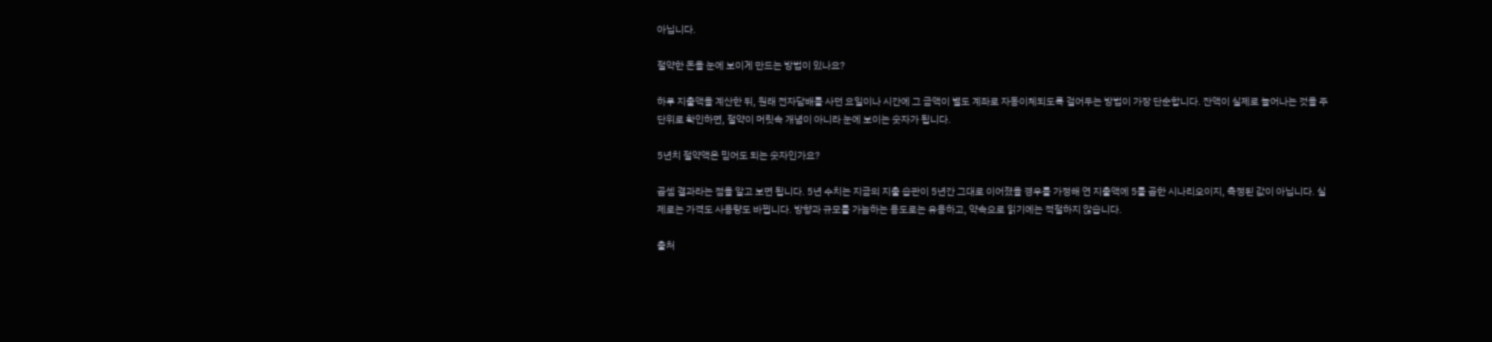아닙니다.

절약한 돈을 눈에 보이게 만드는 방법이 있나요?

하루 지출액을 계산한 뒤, 원래 전자담배를 사던 요일이나 시간에 그 금액이 별도 계좌로 자동이체되도록 걸어두는 방법이 가장 단순합니다. 잔액이 실제로 늘어나는 것을 주 단위로 확인하면, 절약이 머릿속 개념이 아니라 눈에 보이는 숫자가 됩니다.

5년치 절약액은 믿어도 되는 숫자인가요?

곱셈 결과라는 점을 알고 보면 됩니다. 5년 수치는 지금의 지출 습관이 5년간 그대로 이어졌을 경우를 가정해 연 지출액에 5를 곱한 시나리오이지, 측정된 값이 아닙니다. 실제로는 가격도 사용량도 바뀝니다. 방향과 규모를 가늠하는 용도로는 유용하고, 약속으로 읽기에는 적절하지 않습니다.

출처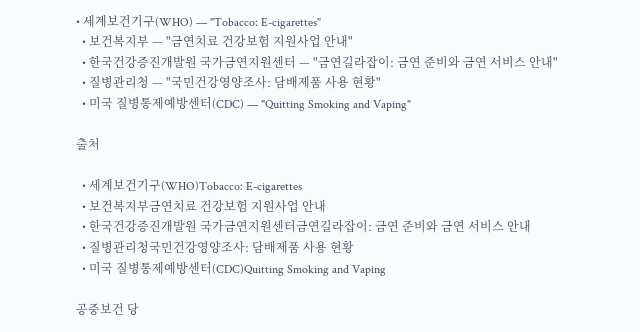• 세계보건기구(WHO) — "Tobacco: E-cigarettes"
  • 보건복지부 — "금연치료 건강보험 지원사업 안내"
  • 한국건강증진개발원 국가금연지원센터 — "금연길라잡이: 금연 준비와 금연 서비스 안내"
  • 질병관리청 — "국민건강영양조사: 담배제품 사용 현황"
  • 미국 질병통제예방센터(CDC) — "Quitting Smoking and Vaping"

출처

  • 세계보건기구(WHO)Tobacco: E-cigarettes
  • 보건복지부금연치료 건강보험 지원사업 안내
  • 한국건강증진개발원 국가금연지원센터금연길라잡이: 금연 준비와 금연 서비스 안내
  • 질병관리청국민건강영양조사: 담배제품 사용 현황
  • 미국 질병통제예방센터(CDC)Quitting Smoking and Vaping

공중보건 당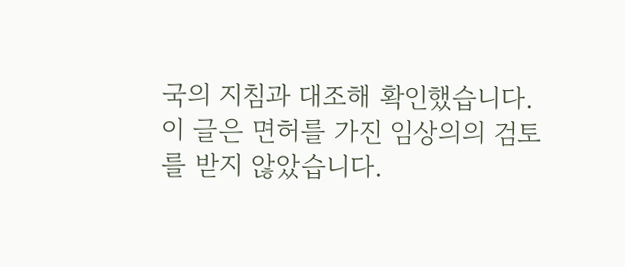국의 지침과 대조해 확인했습니다. 이 글은 면허를 가진 임상의의 검토를 받지 않았습니다.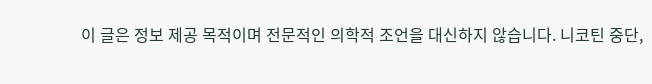이 글은 정보 제공 목적이며 전문적인 의학적 조언을 대신하지 않습니다. 니코틴 중단,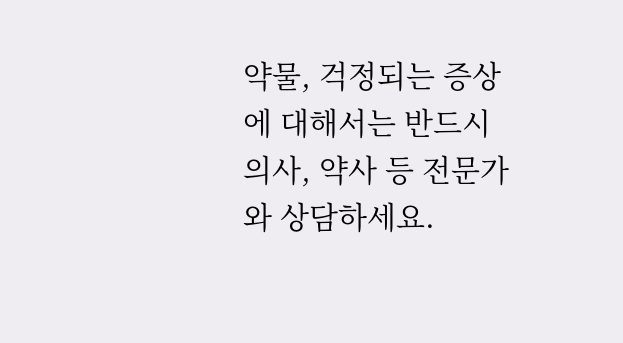약물, 걱정되는 증상에 대해서는 반드시 의사, 약사 등 전문가와 상담하세요.